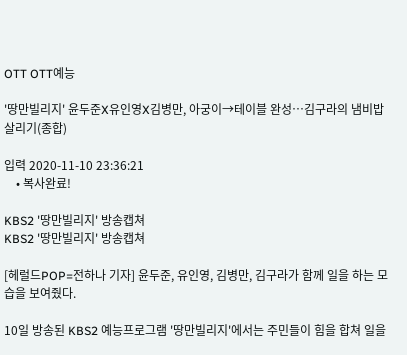OTT OTT예능

'땅만빌리지' 윤두준X유인영X김병만, 아궁이→테이블 완성…김구라의 냄비밥 살리기(종합)

입력 2020-11-10 23:36:21
    • 복사완료!

KBS2 '땅만빌리지' 방송캡쳐
KBS2 '땅만빌리지' 방송캡쳐

[헤럴드POP=전하나 기자] 윤두준, 유인영, 김병만, 김구라가 함께 일을 하는 모습을 보여줬다.

10일 방송된 KBS2 예능프로그램 '땅만빌리지'에서는 주민들이 힘을 합쳐 일을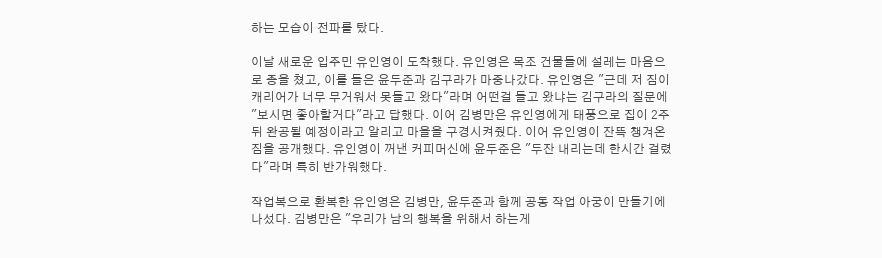하는 모습이 전파를 탔다.

이날 새로운 입주민 유인영이 도착했다. 유인영은 목조 건물들에 설레는 마음으로 종을 쳤고, 이를 들은 윤두준과 김구라가 마중나갔다. 유인영은 "근데 저 짐이 캐리어가 너무 무거워서 못들고 왔다"라며 어떤걸 들고 왔냐는 김구라의 질문에 "보시면 좋아할거다"라고 답했다. 이어 김병만은 유인영에게 태풍으로 집이 2주 뒤 완공될 예정이라고 알리고 마을을 구경시켜줬다. 이어 유인영이 잔뜩 챙겨온 짐을 공개했다. 유인영이 꺼낸 커피머신에 윤두준은 "두잔 내리는데 한시간 걸렸다"라며 특히 반가워했다.

작업복으로 환복한 유인영은 김병만, 윤두준과 함께 공동 작업 아궁이 만들기에 나섰다. 김병만은 "우리가 남의 행복을 위해서 하는게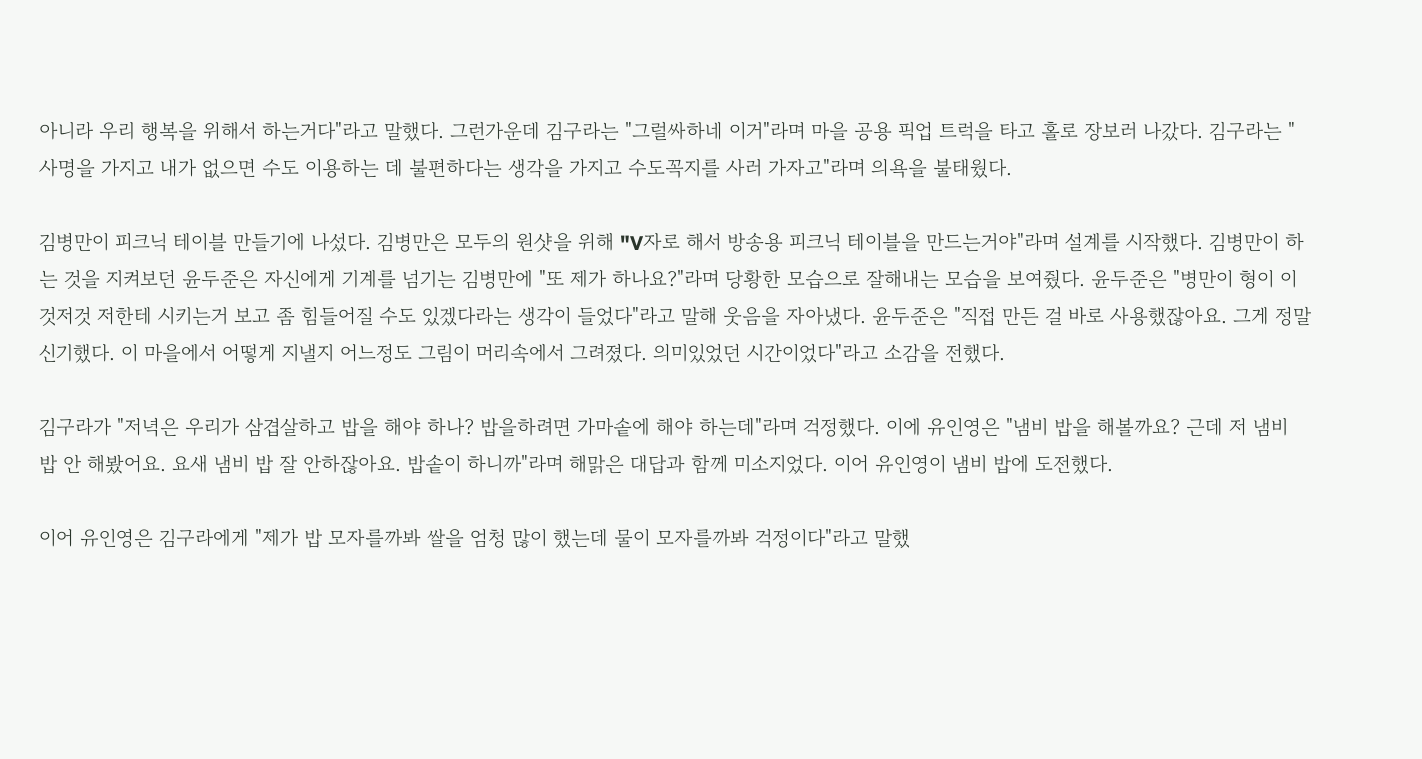아니라 우리 행복을 위해서 하는거다"라고 말했다. 그런가운데 김구라는 "그럴싸하네 이거"라며 마을 공용 픽업 트럭을 타고 홀로 장보러 나갔다. 김구라는 "사명을 가지고 내가 없으면 수도 이용하는 데 불편하다는 생각을 가지고 수도꼭지를 사러 가자고"라며 의욕을 불태웠다.

김병만이 피크닉 테이블 만들기에 나섰다. 김병만은 모두의 원샷을 위해 "V자로 해서 방송용 피크닉 테이블을 만드는거야"라며 설계를 시작했다. 김병만이 하는 것을 지켜보던 윤두준은 자신에게 기계를 넘기는 김병만에 "또 제가 하나요?"라며 당황한 모습으로 잘해내는 모습을 보여줬다. 윤두준은 "병만이 형이 이것저것 저한테 시키는거 보고 좀 힘들어질 수도 있겠다라는 생각이 들었다"라고 말해 웃음을 자아냈다. 윤두준은 "직접 만든 걸 바로 사용했잖아요. 그게 정말 신기했다. 이 마을에서 어떻게 지낼지 어느정도 그림이 머리속에서 그려졌다. 의미있었던 시간이었다"라고 소감을 전했다.

김구라가 "저녁은 우리가 삼겹살하고 밥을 해야 하나? 밥을하려면 가마솥에 해야 하는데"라며 걱정했다. 이에 유인영은 "냄비 밥을 해볼까요? 근데 저 냄비 밥 안 해봤어요. 요새 냄비 밥 잘 안하잖아요. 밥솥이 하니까"라며 해맑은 대답과 함께 미소지었다. 이어 유인영이 냄비 밥에 도전했다.

이어 유인영은 김구라에게 "제가 밥 모자를까봐 쌀을 엄청 많이 했는데 물이 모자를까봐 걱정이다"라고 말했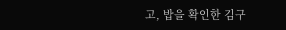고, 밥을 확인한 김구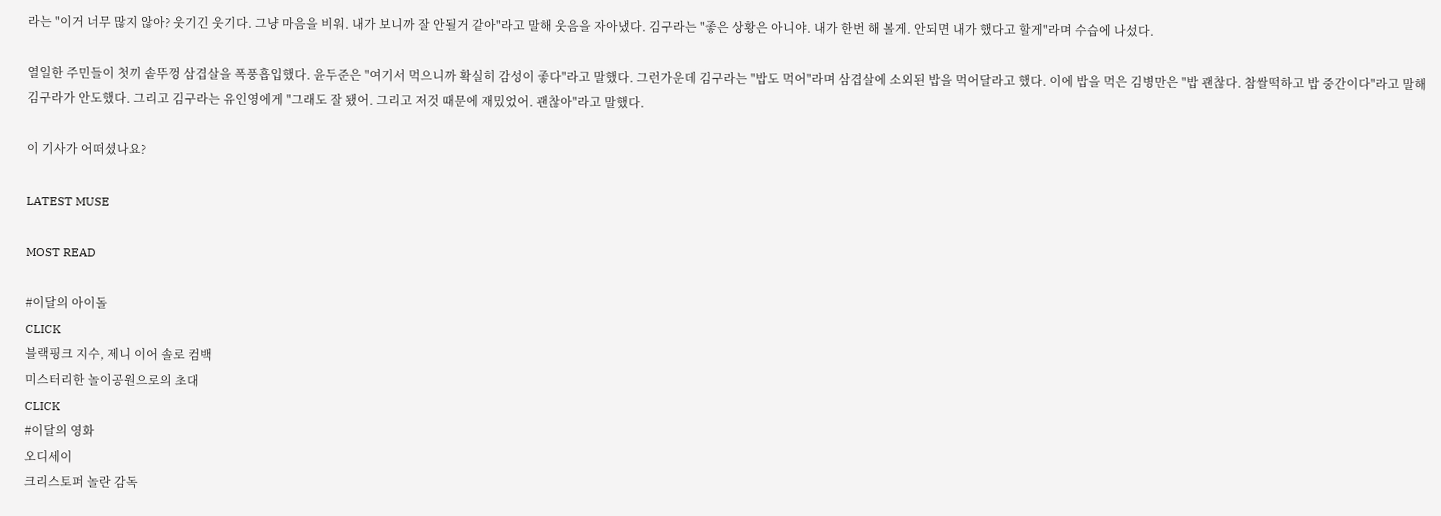라는 "이거 너무 많지 않아? 웃기긴 웃기다. 그냥 마음을 비워. 내가 보니까 잘 안될거 같아"라고 말해 웃음을 자아냈다. 김구라는 "좋은 상황은 아니야. 내가 한번 해 볼게. 안되면 내가 했다고 할게"라며 수습에 나섰다.

열일한 주민들이 첫끼 솥뚜껑 삼겹살을 폭풍흡입했다. 윤두준은 "여기서 먹으니까 확실히 감성이 좋다"라고 말했다. 그런가운데 김구라는 "밥도 먹어"라며 삼겹살에 소외된 밥을 먹어달라고 했다. 이에 밥을 먹은 김병만은 "밥 괜찮다. 참쌀떡하고 밥 중간이다"라고 말해 김구라가 안도했다. 그리고 김구라는 유인영에게 "그래도 잘 됐어. 그리고 저것 때문에 재밌었어. 괜찮아"라고 말했다.

이 기사가 어떠셨나요?

LATEST MUSE

MOST READ

#이달의 아이돌
CLICK
블랙핑크 지수, 제니 이어 솔로 컴백
미스터리한 놀이공원으로의 초대
CLICK
#이달의 영화
오디세이
크리스토퍼 놀란 감독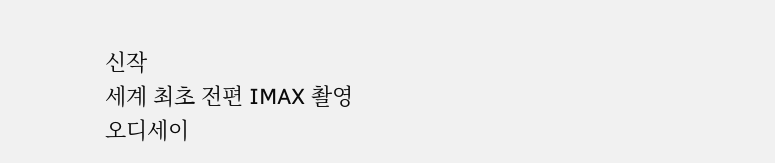신작
세계 최초 전편 IMAX 촬영
오디세이